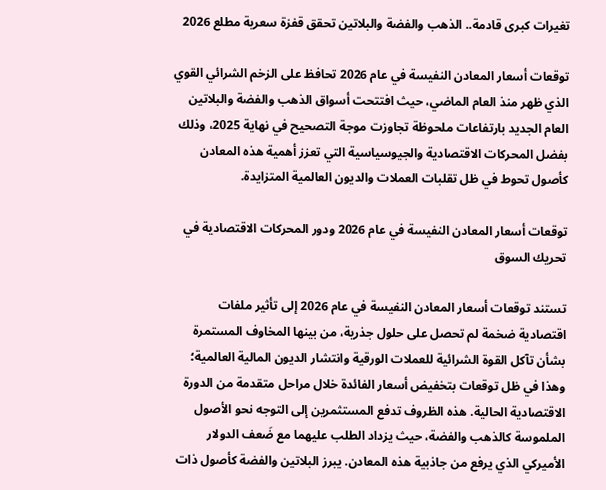تغيرات كبرى قادمة.. الذهب والفضة والبلاتين تحقق قفزة سعرية مطلع 2026

توقعات أسعار المعادن النفيسة في عام 2026 تحافظ على الزخم الشرائي القوي الذي ظهر منذ العام الماضي، حيث افتتحت أسواق الذهب والفضة والبلاتين العام الجديد بارتفاعات ملحوظة تجاوزت موجة التصحيح في نهاية 2025، وذلك بفضل المحركات الاقتصادية والجيوسياسية التي تعزز أهمية هذه المعادن كأصول تحوط في ظل تقلبات العملات والديون العالمية المتزايدة.

توقعات أسعار المعادن النفيسة في عام 2026 ودور المحركات الاقتصادية في تحريك السوق

تستند توقعات أسعار المعادن النفيسة في عام 2026 إلى تأثير ملفات اقتصادية ضخمة لم تحصل على حلول جذرية، من بينها المخاوف المستمرة بشأن تآكل القوة الشرائية للعملات الورقية وانتشار الديون المالية العالمية؛ وهذا في ظل توقعات بتخفيض أسعار الفائدة خلال مراحل متقدمة من الدورة الاقتصادية الحالية. هذه الظروف تدفع المستثمرين إلى التوجه نحو الأصول الملموسة كالذهب والفضة، حيث يزداد الطلب عليهما مع ضَعف الدولار الأميركي الذي يرفع من جاذبية هذه المعادن. يبرز البلاتين والفضة كأصول ذات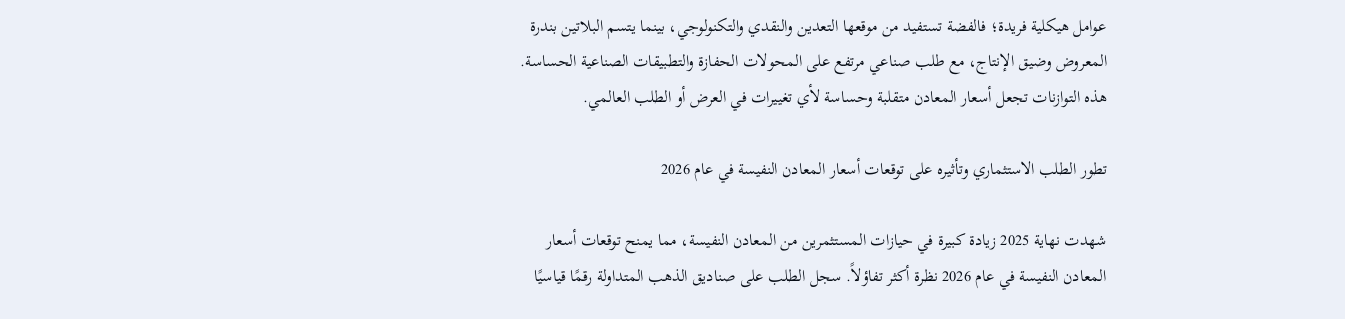عوامل هيكلية فريدة؛ فالفضة تستفيد من موقعها التعدين والنقدي والتكنولوجي، بينما يتسم البلاتين بندرة المعروض وضيق الإنتاج، مع طلب صناعي مرتفع على المحولات الحفازة والتطبيقات الصناعية الحساسة. هذه التوازنات تجعل أسعار المعادن متقلبة وحساسة لأي تغييرات في العرض أو الطلب العالمي.

تطور الطلب الاستثماري وتأثيره على توقعات أسعار المعادن النفيسة في عام 2026

شهدت نهاية 2025 زيادة كبيرة في حيازات المستثمرين من المعادن النفيسة، مما يمنح توقعات أسعار المعادن النفيسة في عام 2026 نظرة أكثر تفاؤلاً. سجل الطلب على صناديق الذهب المتداولة رقمًا قياسيًا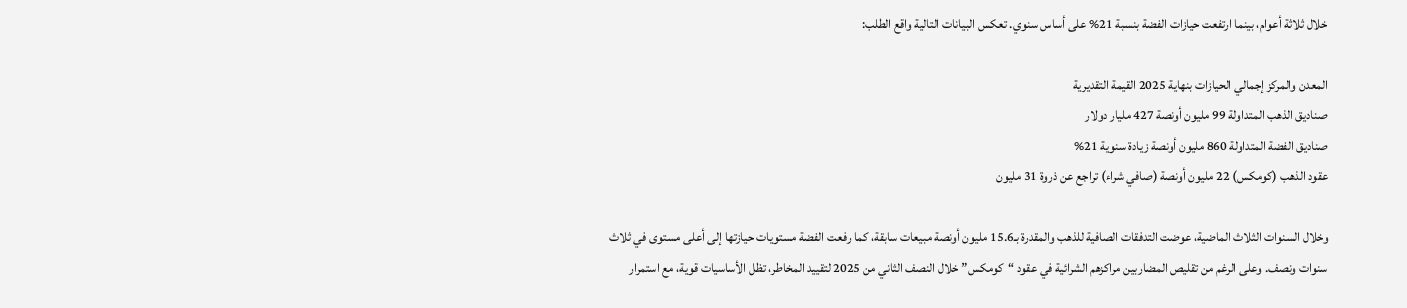خلال ثلاثة أعوام، بينما ارتفعت حيازات الفضة بنسبة 21% على أساس سنوي. تعكس البيانات التالية واقع الطلب:

المعدن والمركز إجمالي الحيازات بنهاية 2025 القيمة التقديرية
صناديق الذهب المتداولة 99 مليون أونصة 427 مليار دولار
صناديق الفضة المتداولة 860 مليون أونصة زيادة سنوية 21%
عقود الذهب (كومكس) 22 مليون أونصة (صافي شراء) تراجع عن ذروة 31 مليون

وخلال السنوات الثلاث الماضية، عوضت التدفقات الصافية للذهب والمقدرة بـ15.6 مليون أونصة مبيعات سابقة، كما رفعت الفضة مستويات حيازتها إلى أعلى مستوى في ثلاث سنوات ونصف. وعلى الرغم من تقليص المضاربين مراكزهم الشرائية في عقود “كومكس” خلال النصف الثاني من 2025 لتقييد المخاطر، تظل الأساسيات قوية، مع استمرار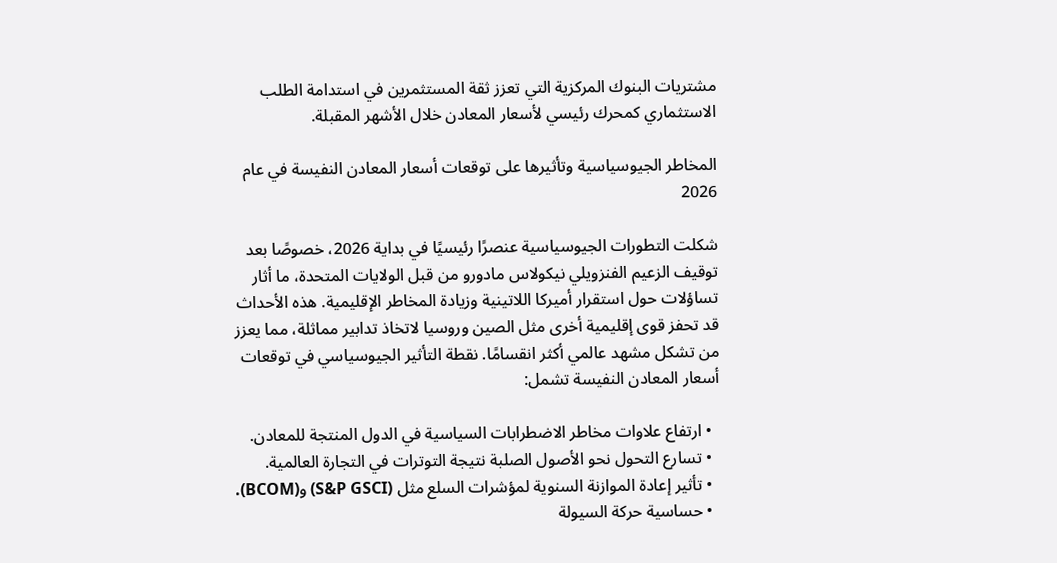مشتريات البنوك المركزية التي تعزز ثقة المستثمرين في استدامة الطلب الاستثماري كمحرك رئيسي لأسعار المعادن خلال الأشهر المقبلة.

المخاطر الجيوسياسية وتأثيرها على توقعات أسعار المعادن النفيسة في عام 2026

شكلت التطورات الجيوسياسية عنصرًا رئيسيًا في بداية 2026، خصوصًا بعد توقيف الزعيم الفنزويلي نيكولاس مادورو من قبل الولايات المتحدة، ما أثار تساؤلات حول استقرار أميركا اللاتينية وزيادة المخاطر الإقليمية. هذه الأحداث قد تحفز قوى إقليمية أخرى مثل الصين وروسيا لاتخاذ تدابير مماثلة، مما يعزز من تشكل مشهد عالمي أكثر انقسامًا. نقطة التأثير الجيوسياسي في توقعات أسعار المعادن النفيسة تشمل:

  • ارتفاع علاوات مخاطر الاضطرابات السياسية في الدول المنتجة للمعادن.
  • تسارع التحول نحو الأصول الصلبة نتيجة التوترات في التجارة العالمية.
  • تأثير إعادة الموازنة السنوية لمؤشرات السلع مثل (S&P GSCI) و(BCOM).
  • حساسية حركة السيولة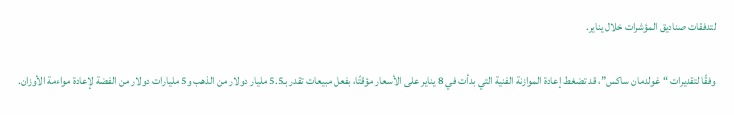لتدفقات صناديق المؤشرات خلال يناير.

وفقًا لتقديرات “غولدمان ساكس”، قد تضغط إعادة الموازنة الفنية التي بدأت في 8 يناير على الأسعار مؤقتًا، بفعل مبيعات تقدر بـ5.5 مليار دولار من الذهب و5 مليارات دولار من الفضة لإعادة مواءمة الأوزان.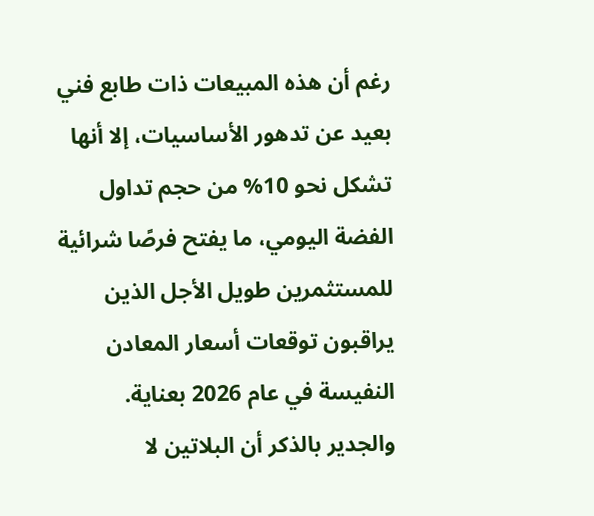رغم أن هذه المبيعات ذات طابع فني بعيد عن تدهور الأساسيات، إلا أنها تشكل نحو 10% من حجم تداول الفضة اليومي، ما يفتح فرصًا شرائية للمستثمرين طويل الأجل الذين يراقبون توقعات أسعار المعادن النفيسة في عام 2026 بعناية. والجدير بالذكر أن البلاتين لا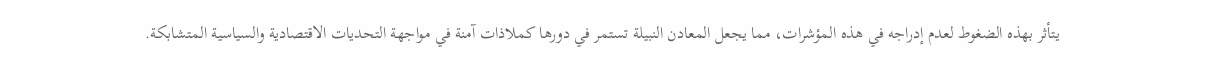يتأثر بهذه الضغوط لعدم إدراجه في هذه المؤشرات، مما يجعل المعادن النبيلة تستمر في دورها كملاذات آمنة في مواجهة التحديات الاقتصادية والسياسية المتشابكة.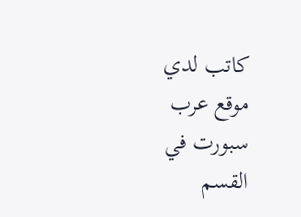كاتب لدي موقع عرب سبورت في القسم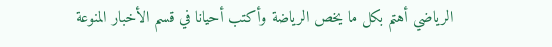الرياضي أهتم بكل ما يخص الرياضة وأكتب أحيانا في قسم الأخبار المنوعة